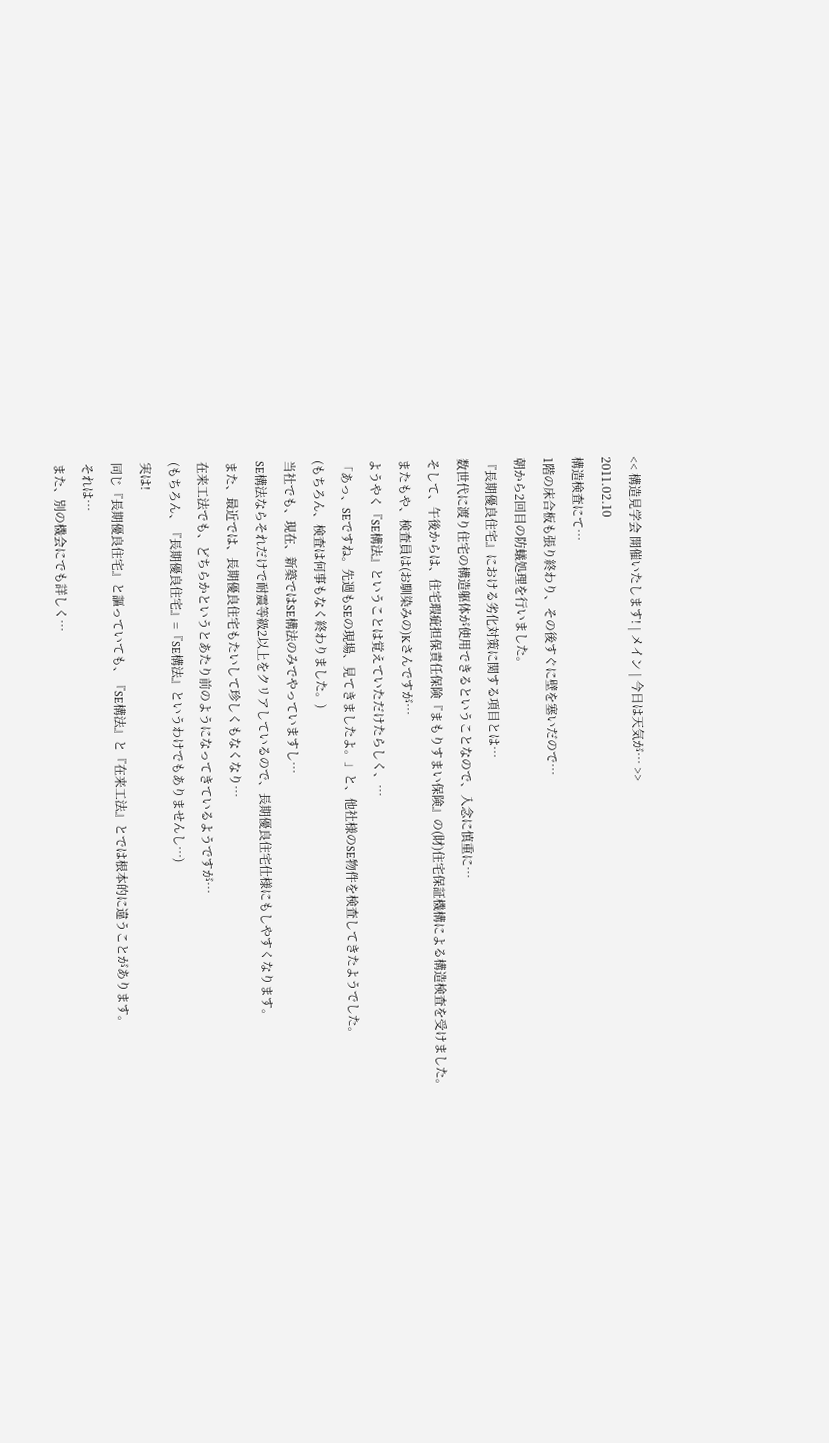<< 構造見学会 開催いたします! | メイン | 今日は天気が… >>
2011.02.10
構造検査にて…
1階の床合板も張り終わり、その後すぐに壁を塞いだので…
朝から2回目の防蟻処理を行いました。
『長期優良住宅』における劣化対策に関する項目とは…
数世代に渡り住宅の構造躯体が使用できるということなので、入念に慎重に…
そして、午後からは、住宅瑕疵担保責任保険『まもりすまい保険』の(財)住宅保証機構による構造検査を受けました。
またもや、検査員は(お馴染みの)Kさんですが…
ようやく『SE構法』ということは覚えていただけたらしく、…
「あっ、SEですね。先週もSEの現場、見てきましたよ。」と、他社様のSE物件を検査してきたようでした。
(もちろん、検査は何事もなく終わりました。)
当社でも、現在、新築ではSE構法のみでやっていますし…
SE構法ならそれだけで耐震等級2以上をクリアしているので、長期優良住宅仕様にもしやすくなります。
また、最近では、長期優良住宅もたいして珍しくもなくなり…
在来工法でも、どちらかというとあたり前のようになってきているようですが…
(もちろん、『長期優良住宅』=『SE構法』というわけでもありませんし…)
実は!
同じ『長期優良住宅』と謳っていても、『SE構法』と『在来工法』とでは根本的に違うことがあります。
それは…
また、別の機会にでも詳しく…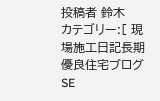投稿者 鈴木
カテゴリー:[ 現場施工日記長期優良住宅ブログSE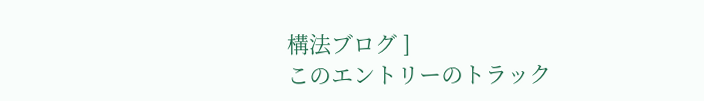構法ブログ ]
このエントリーのトラック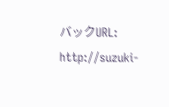バックURL:
http://suzuki-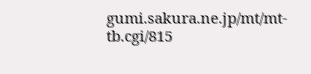gumi.sakura.ne.jp/mt/mt-tb.cgi/815